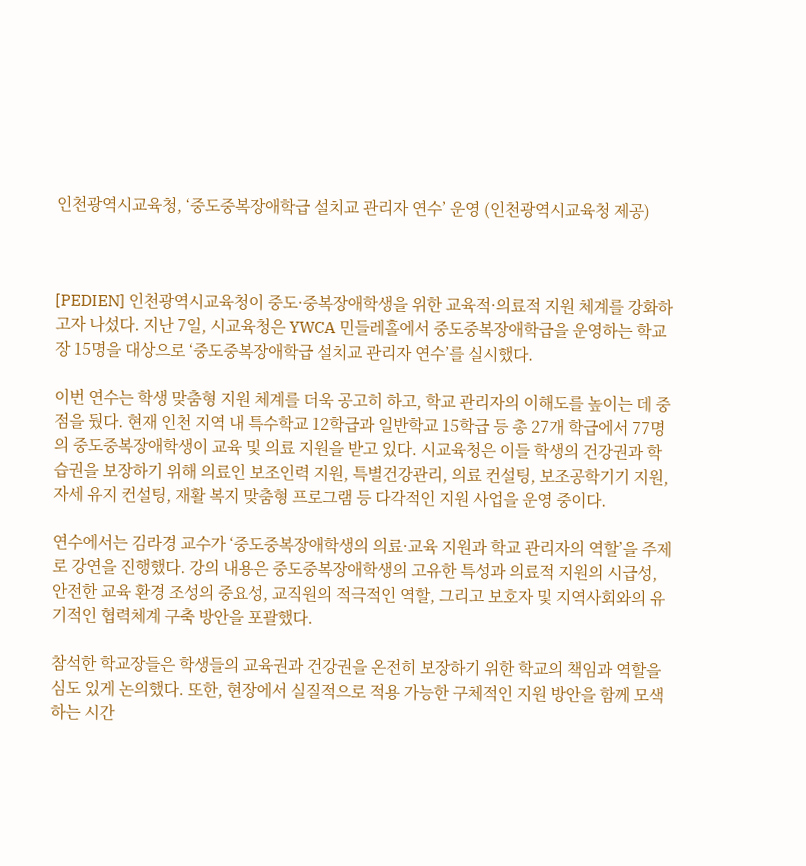인천광역시교육청, ‘중도중복장애학급 설치교 관리자 연수’ 운영 (인천광역시교육청 제공)



[PEDIEN] 인천광역시교육청이 중도·중복장애학생을 위한 교육적·의료적 지원 체계를 강화하고자 나섰다. 지난 7일, 시교육청은 YWCA 민들레홀에서 중도중복장애학급을 운영하는 학교장 15명을 대상으로 ‘중도중복장애학급 설치교 관리자 연수’를 실시했다.

이번 연수는 학생 맞춤형 지원 체계를 더욱 공고히 하고, 학교 관리자의 이해도를 높이는 데 중점을 뒀다. 현재 인천 지역 내 특수학교 12학급과 일반학교 15학급 등 총 27개 학급에서 77명의 중도중복장애학생이 교육 및 의료 지원을 받고 있다. 시교육청은 이들 학생의 건강권과 학습권을 보장하기 위해 의료인 보조인력 지원, 특별건강관리, 의료 컨설팅, 보조공학기기 지원, 자세 유지 컨설팅, 재활 복지 맞춤형 프로그램 등 다각적인 지원 사업을 운영 중이다.

연수에서는 김라경 교수가 ‘중도중복장애학생의 의료·교육 지원과 학교 관리자의 역할’을 주제로 강연을 진행했다. 강의 내용은 중도중복장애학생의 고유한 특성과 의료적 지원의 시급성, 안전한 교육 환경 조성의 중요성, 교직원의 적극적인 역할, 그리고 보호자 및 지역사회와의 유기적인 협력체계 구축 방안을 포괄했다.

참석한 학교장들은 학생들의 교육권과 건강권을 온전히 보장하기 위한 학교의 책임과 역할을 심도 있게 논의했다. 또한, 현장에서 실질적으로 적용 가능한 구체적인 지원 방안을 함께 모색하는 시간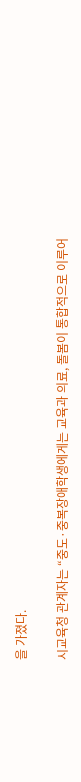을 가졌다.

시교육청 관계자는 “중도·중복장애학생에게는 교육과 의료, 돌봄이 통합적으로 이루어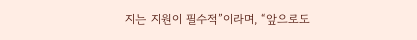지는 지원이 필수적”이라며, “앞으로도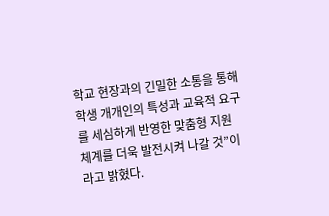학교 현장과의 긴밀한 소통을 통해 학생 개개인의 특성과 교육적 요구를 세심하게 반영한 맞춤형 지원 체계를 더욱 발전시켜 나갈 것”이라고 밝혔다.